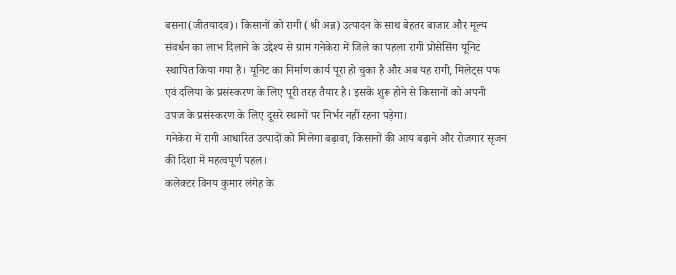बसना(जीतयादव)। किसानों को रागी (श्री अन्न) उत्पादन के साथ बेहतर बाजार और मूल्य संवर्धन का लाभ दिलाने के उद्देश्य से ग्राम गनेकेरा में जिले का पहला रागी प्रोसेसिंग यूनिट स्थापित किया गया है। यूनिट का निर्माण कार्य पूरा हो चुका है और अब यह रागी, मिलेट्स पफ एवं दलिया के प्रसंस्करण के लिए पूरी तरह तैयार है। इसके शुरू होने से किसानों को अपनी उपज के प्रसंस्करण के लिए दूसरे स्थानों पर निर्भर नहीं रहना पड़ेगा।
गनेकेरा में रागी आधारित उत्पादों को मिलेगा बढ़ावा, किसानों की आय बढ़ाने और रोजगार सृजन की दिशा में महत्वपूर्ण पहल।
कलेक्टर विनय कुमार लंगेह के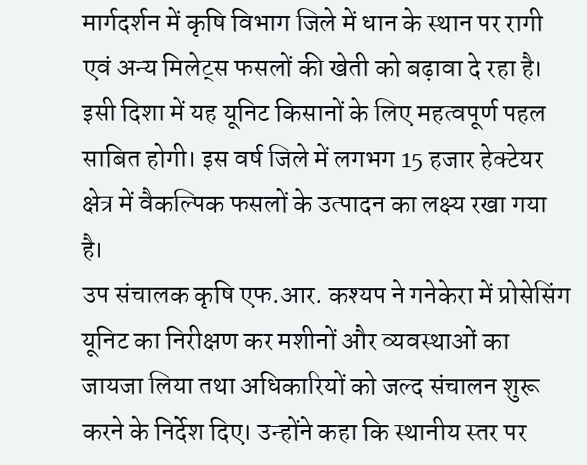मार्गदर्शन में कृषि विभाग जिले में धान के स्थान पर रागी एवं अन्य मिलेट्स फसलों की खेती को बढ़ावा दे रहा है। इसी दिशा में यह यूनिट किसानों के लिए महत्वपूर्ण पहल साबित होगी। इस वर्ष जिले में लगभग 15 हजार हेक्टेयर क्षेत्र में वैकल्पिक फसलों के उत्पादन का लक्ष्य रखा गया है।
उप संचालक कृषि एफ.आर. कश्यप ने गनेकेरा में प्रोसेसिंग यूनिट का निरीक्षण कर मशीनों और व्यवस्थाओं का जायजा लिया तथा अधिकारियों को जल्द संचालन शुरू करने के निर्देश दिए। उन्होंने कहा कि स्थानीय स्तर पर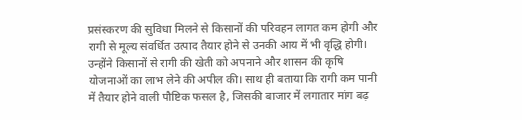प्रसंस्करण की सुविधा मिलने से किसानों की परिवहन लागत कम होगी और रागी से मूल्य संवर्धित उत्पाद तैयार होने से उनकी आय में भी वृद्धि होगी।
उन्होंने किसानों से रागी की खेती को अपनाने और शासन की कृषि योजनाओं का लाभ लेने की अपील की। साथ ही बताया कि रागी कम पानी में तैयार होने वाली पौष्टिक फसल है, जिसकी बाजार में लगातार मांग बढ़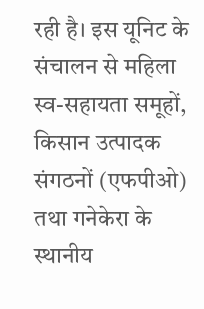रही है। इस यूनिट के संचालन से महिला स्व-सहायता समूहों, किसान उत्पादक संगठनों (एफपीओ) तथा गनेकेरा के स्थानीय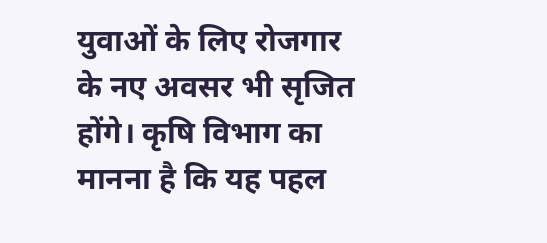युवाओं के लिए रोजगार के नए अवसर भी सृजित होंगे। कृषि विभाग का मानना है कि यह पहल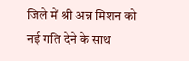जिले में श्री अन्न मिशन को नई गति देने के साथ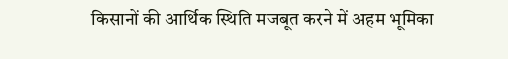किसानों की आर्थिक स्थिति मजबूत करने में अहम भूमिका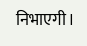निभाएगी।